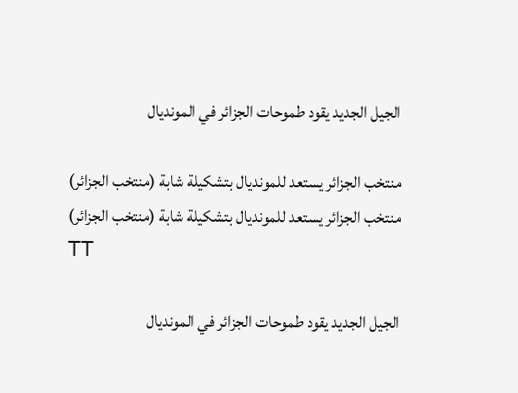الجيل الجديد يقود طموحات الجزائر في المونديال

منتخب الجزائر يستعد للمونديال بتشكيلة شابة (منتخب الجزائر)
منتخب الجزائر يستعد للمونديال بتشكيلة شابة (منتخب الجزائر)
TT

الجيل الجديد يقود طموحات الجزائر في المونديال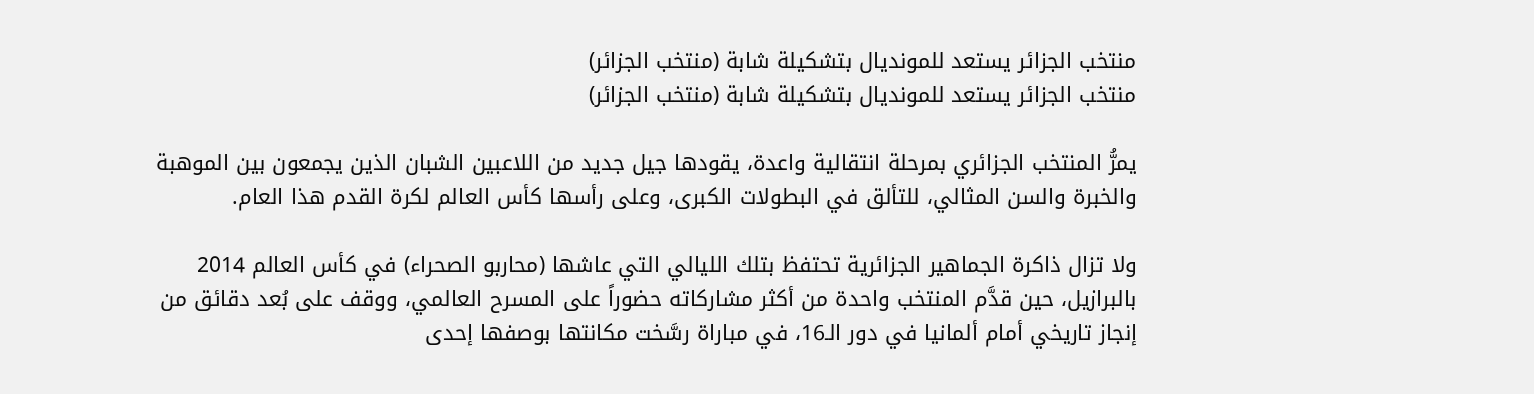منتخب الجزائر يستعد للمونديال بتشكيلة شابة (منتخب الجزائر)
منتخب الجزائر يستعد للمونديال بتشكيلة شابة (منتخب الجزائر)

يمرُّ المنتخب الجزائري بمرحلة انتقالية واعدة، يقودها جيل جديد من اللاعبين الشبان الذين يجمعون بين الموهبة والخبرة والسن المثالي، للتألق في البطولات الكبرى، وعلى رأسها كأس العالم لكرة القدم هذا العام.

ولا تزال ذاكرة الجماهير الجزائرية تحتفظ بتلك الليالي التي عاشها (محاربو الصحراء) في كأس العالم 2014 بالبرازيل، حين قدَّم المنتخب واحدة من أكثر مشاركاته حضوراً على المسرح العالمي، ووقف على بُعد دقائق من إنجاز تاريخي أمام ألمانيا في دور الـ16، في مباراة رسَّخت مكانتها بوصفها إحدى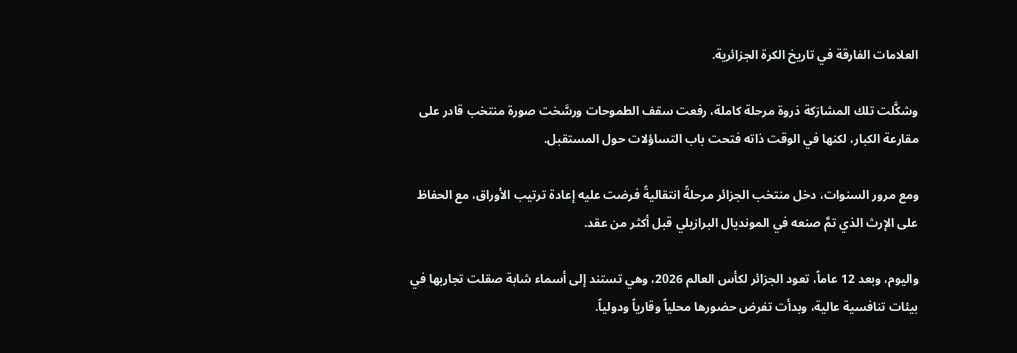العلامات الفارقة في تاريخ الكرة الجزائرية.

وشكَّلت تلك المشارَكة ذروة مرحلة كاملة، رفعت سقف الطموحات ورسَّخت صورة منتخب قادر على مقارعة الكبار، لكنها في الوقت ذاته فتحت باب التساؤلات حول المستقبل.

ومع مرور السنوات، دخل منتخب الجزائر مرحلةً انتقاليةً فرضت عليه إعادة ترتيب الأوراق، مع الحفاظ على الإرث الذي تمَّ صنعه في المونديال البرازيلي قبل أكثر من عقد.

واليوم، وبعد 12 عاماً، تعود الجزائر لكأس العالم 2026، وهي تستند إلى أسماء شابة صقلت تجاربها في بيئات تنافسية عالية، وبدأت تفرض حضورها محلياً وقارياً ودولياً.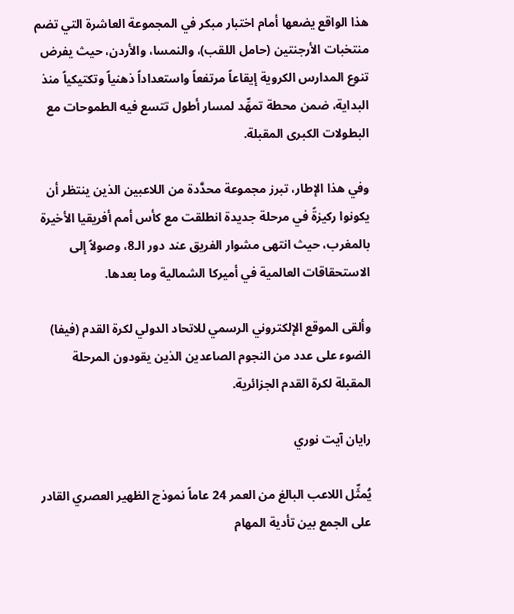هذا الواقع يضعها أمام اختبار مبكر في المجموعة العاشرة التي تضم منتخبات الأرجنتين (حامل اللقب)، والنمسا، والأردن، حيث يفرض تنوع المدارس الكروية إيقاعاً مرتفعاً واستعداداً ذهنياً وتكتيكياً منذ البداية، ضمن محطة تمهِّد لمسار أطول تتسع فيه الطموحات مع البطولات الكبرى المقبلة.

وفي هذا الإطار، تبرز مجموعة محدَّدة من اللاعبين الذين ينتظر أن يكونوا ركيزةً في مرحلة جديدة انطلقت مع كأس أمم أفريقيا الأخيرة بالمغرب، حيث انتهى مشوار الفريق عند دور الـ8، وصولاً إلى الاستحقاقات العالمية في أميركا الشمالية وما بعدها.

وألقى الموقع الإلكتروني الرسمي للاتحاد الدولي لكرة القدم (فيفا) الضوء على عدد من النجوم الصاعدين الذين يقودون المرحلة المقبلة لكرة القدم الجزائرية.

رايان آيت نوري

يُمثِّل اللاعب البالغ من العمر 24 عاماً نموذج الظهير العصري القادر على الجمع بين تأدية المهام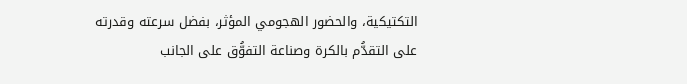التكتيكية، والحضور الهجومي المؤثر، بفضل سرعته وقدرته على التقدُّم بالكرة وصناعة التفوُّق على الجانب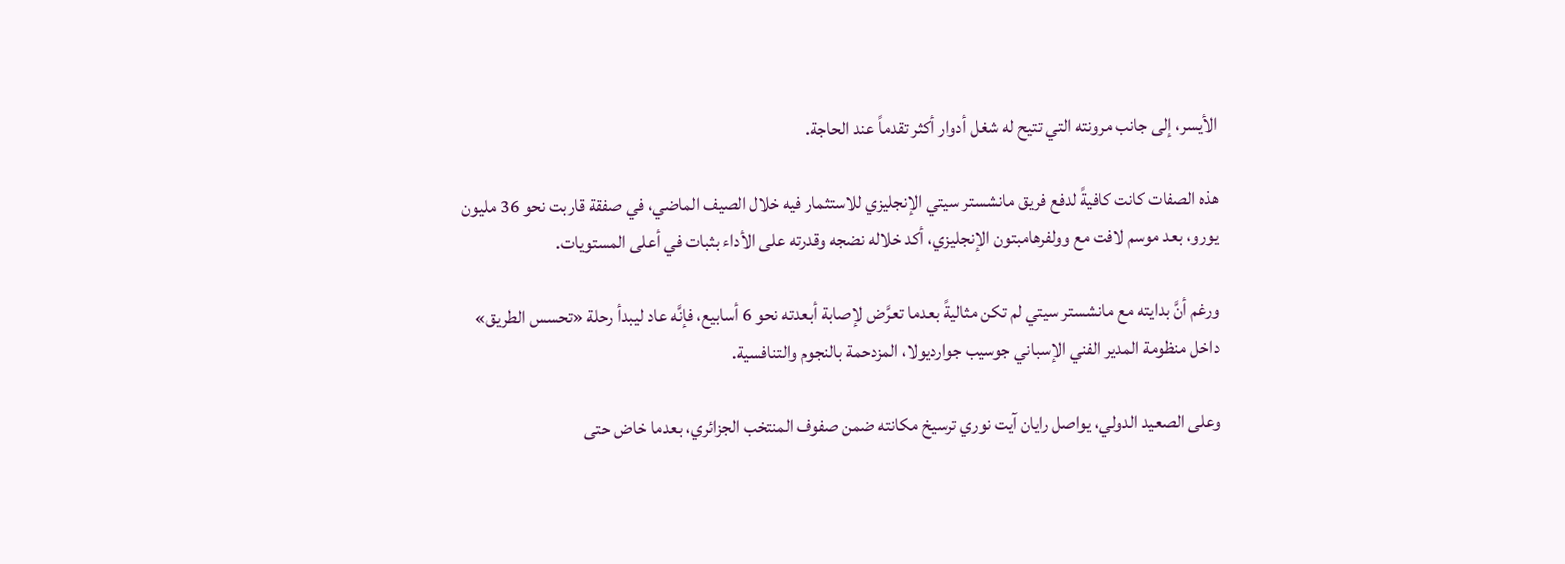الأيسر، إلى جانب مرونته التي تتيح له شغل أدوار أكثر تقدماً عند الحاجة.

هذه الصفات كانت كافيةً لدفع فريق مانشستر سيتي الإنجليزي للاستثمار فيه خلال الصيف الماضي، في صفقة قاربت نحو 36 مليون يورو، بعد موسم لافت مع وولفرهامبتون الإنجليزي، أكد خلاله نضجه وقدرته على الأداء بثبات في أعلى المستويات.

ورغم أنَّ بدايته مع مانشستر سيتي لم تكن مثاليةً بعدما تعرَّض لإصابة أبعدته نحو 6 أسابيع، فإنَّه عاد ليبدأ رحلة «تحسس الطريق» داخل منظومة المدير الفني الإسباني جوسيب جوارديولا، المزدحمة بالنجوم والتنافسية.

وعلى الصعيد الدولي، يواصل رايان آيت نوري ترسيخ مكانته ضمن صفوف المنتخب الجزائري، بعدما خاض حتى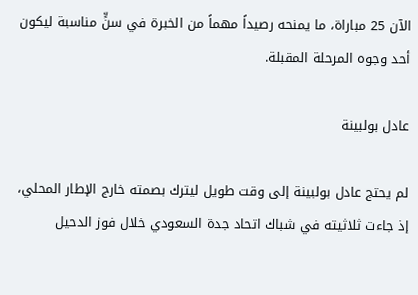الآن 25 مباراة، ما يمنحه رصيداً مهماً من الخبرة في سنٍّ مناسبة ليكون أحد وجوه المرحلة المقبلة.

عادل بولبينة

لم يحتج عادل بولبينة إلى وقت طويل ليترك بصمته خارج الإطار المحلي، إذ جاءت ثلاثيته في شباك اتحاد جدة السعودي خلال فوز الدحيل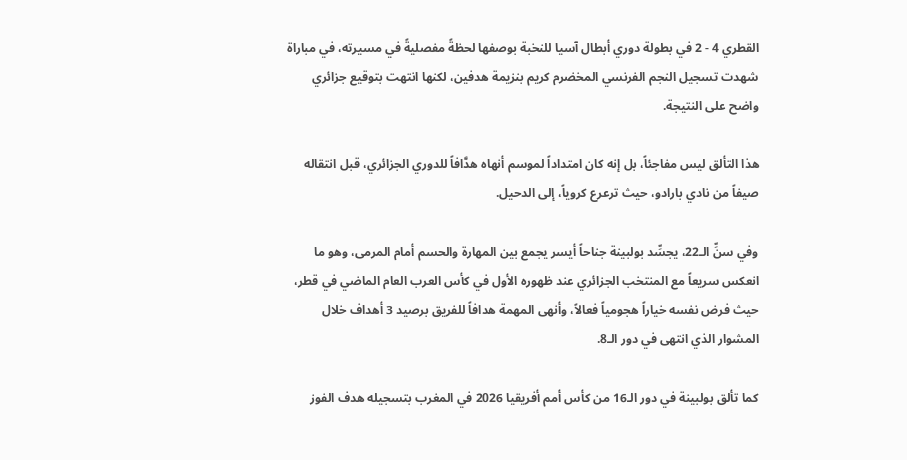القطري 4 - 2 في بطولة دوري أبطال آسيا للنخبة بوصفها لحظةً مفصليةً في مسيرته، في مباراة شهدت تسجيل النجم الفرنسي المخضرم كريم بنزيمة هدفين، لكنها انتهت بتوقيع جزائري واضح على النتيجة.

هذا التألق ليس مفاجئاً، بل إنه كان امتداداً لموسم أنهاه هدَّافاً للدوري الجزائري، قبل انتقاله صيفاً من نادي بارادو، حيث ترعرع كروياً، إلى الدحيل.

وفي سنِّ الـ22، يجسِّد بولبينة جناحاً أيسر يجمع بين المهارة والحسم أمام المرمى، وهو ما انعكس سريعاً مع المنتخب الجزائري عند ظهوره الأول في كأس العرب العام الماضي في قطر، حيث فرض نفسه خياراً هجومياً فعالاً، وأنهى المهمة هدافاً للفريق برصيد 3 أهداف خلال المشوار الذي انتهى في دور الـ8.

كما تألق بولبينة في دور الـ16 من كأس أمم أفريقيا 2026 في المغرب بتسجيله هدف الفوز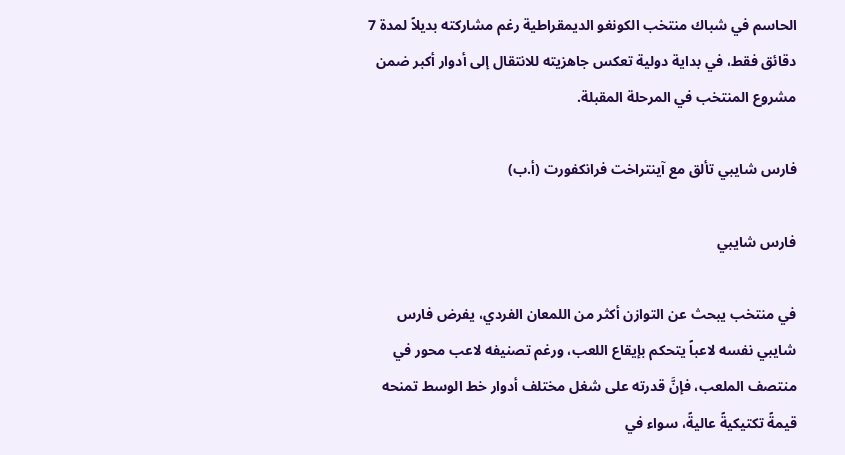الحاسم في شباك منتخب الكونغو الديمقراطية رغم مشاركته بديلاً لمدة 7 دقائق فقط، في بداية دولية تعكس جاهزيته للانتقال إلى أدوار أكبر ضمن مشروع المنتخب في المرحلة المقبلة.

فارس شايبي تألق مع آينتراخت فرانكفورت (أ.ب)

فارس شايبي

في منتخب يبحث عن التوازن أكثر من اللمعان الفردي، يفرض فارس شايبي نفسه لاعباً يتحكم بإيقاع اللعب، ورغم تصنيفه لاعب محور في منتصف الملعب، فإنَّ قدرته على شغل مختلف أدوار خط الوسط تمنحه قيمةً تكتيكيةً عاليةً، سواء في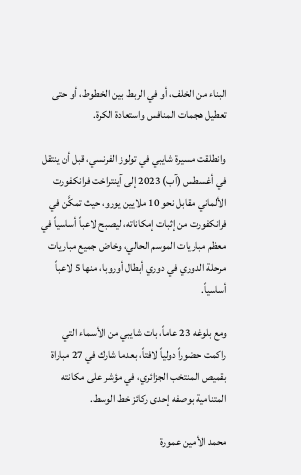البناء من الخلف، أو في الربط بين الخطوط، أو حتى تعطيل هجمات المنافس واستعادة الكرة.

وانطلقت مسيرة شايبي في تولوز الفرنسي، قبل أن ينتقل في أغسطس (آب) 2023 إلى آينتراخت فرانكفورت الألماني مقابل نحو 10 ملايين يورو، حيث تمكَّن في فرانكفورت من إثبات إمكاناته، ليصبح لاعباً أساسياً في معظم مباريات الموسم الحالي، وخاض جميع مباريات مرحلة الدوري في دوري أبطال أوروبا، منها 5 لاعباً أساسياً.

ومع بلوغه 23 عاماً، بات شايبي من الأسماء التي راكمت حضوراً دولياً لافتاً، بعدما شارك في 27 مباراة بقميص المنتخب الجزائري، في مؤشر على مكانته المتنامية بوصفه إحدى ركائز خط الوسط.

محمد الأمين عمورة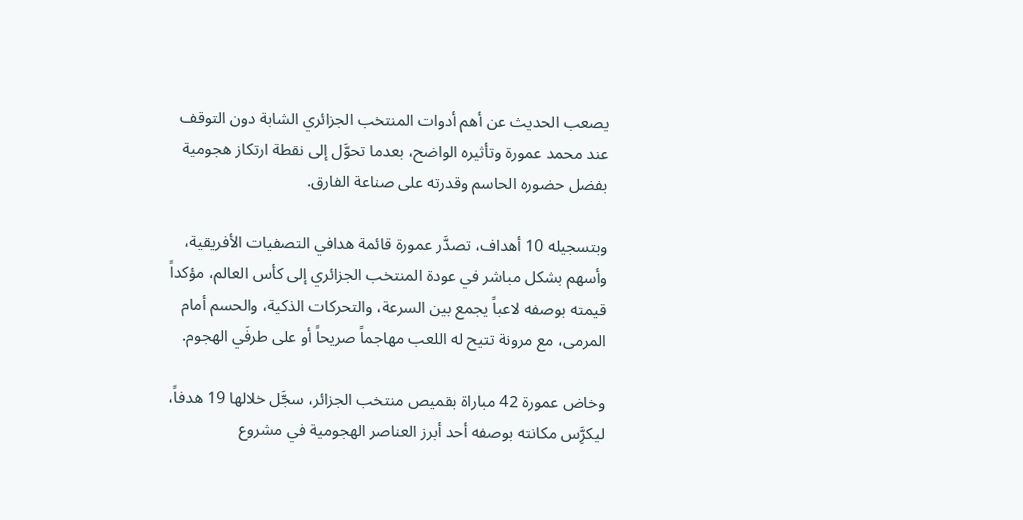يصعب الحديث عن أهم أدوات المنتخب الجزائري الشابة دون التوقف عند محمد عمورة وتأثيره الواضح، بعدما تحوَّل إلى نقطة ارتكاز هجومية بفضل حضوره الحاسم وقدرته على صناعة الفارق.

وبتسجيله 10 أهداف، تصدَّر عمورة قائمة هدافي التصفيات الأفريقية، وأسهم بشكل مباشر في عودة المنتخب الجزائري إلى كأس العالم، مؤكداً قيمته بوصفه لاعباً يجمع بين السرعة، والتحركات الذكية، والحسم أمام المرمى، مع مرونة تتيح له اللعب مهاجماً صريحاً أو على طرفَي الهجوم.

وخاض عمورة 42 مباراة بقميص منتخب الجزائر، سجَّل خلالها 19 هدفاً، ليكرَِّس مكانته بوصفه أحد أبرز العناصر الهجومية في مشروع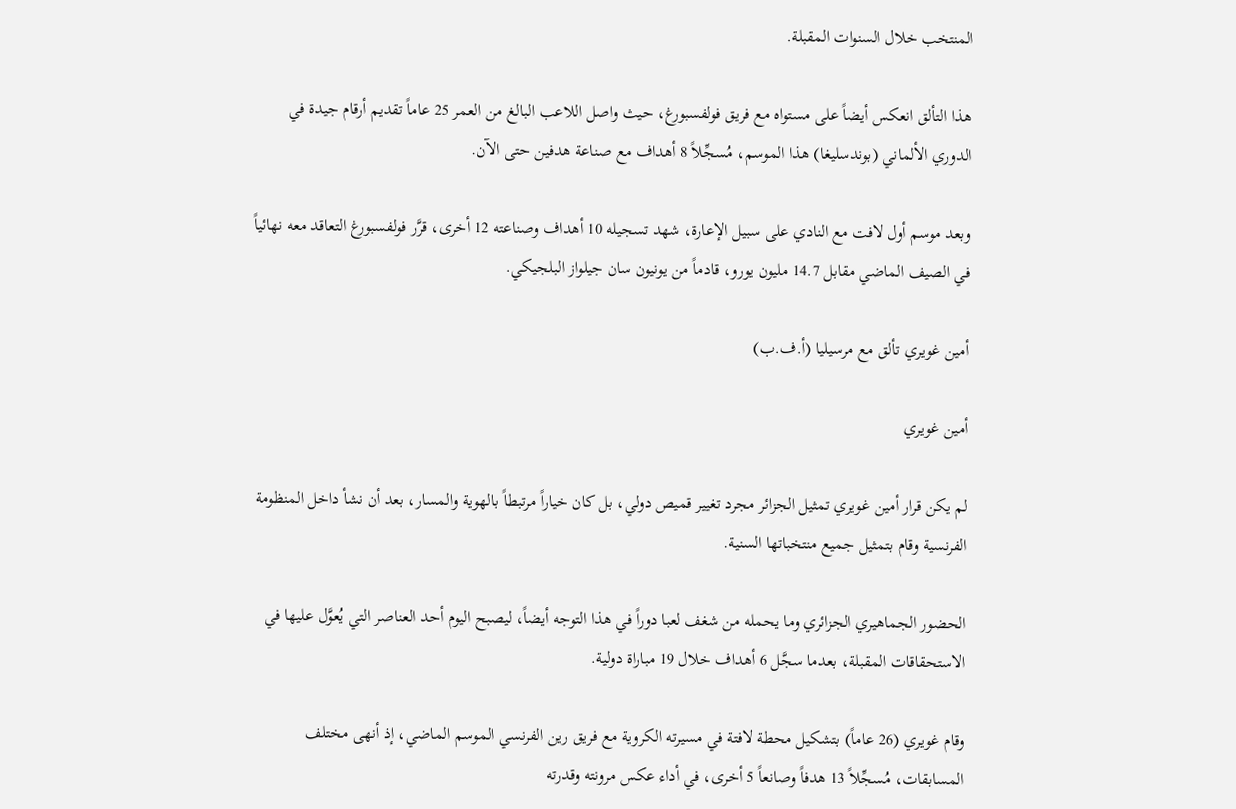المنتخب خلال السنوات المقبلة.

هذا التألق انعكس أيضاً على مستواه مع فريق فولفسبورغ، حيث واصل اللاعب البالغ من العمر 25 عاماً تقديم أرقام جيدة في الدوري الألماني (بوندسليغا) هذا الموسم، مُسجِّلاً 8 أهداف مع صناعة هدفين حتى الآن.

وبعد موسم أول لافت مع النادي على سبيل الإعارة، شهد تسجيله 10 أهداف وصناعته 12 أخرى، قرَّر فولفسبورغ التعاقد معه نهائياً في الصيف الماضي مقابل 14.7 مليون يورو، قادماً من يونيون سان جيلواز البلجيكي.

أمين غويري تألق مع مرسيليا (أ.ف.ب)

أمين غويري

لم يكن قرار أمين غويري تمثيل الجزائر مجرد تغيير قميص دولي، بل كان خياراً مرتبطاً بالهوية والمسار، بعد أن نشأ داخل المنظومة الفرنسية وقام بتمثيل جميع منتخباتها السنية.

الحضور الجماهيري الجزائري وما يحمله من شغف لعبا دوراً في هذا التوجه أيضاً، ليصبح اليوم أحد العناصر التي يُعوَّل عليها في الاستحقاقات المقبلة، بعدما سجَّل 6 أهداف خلال 19 مباراة دولية.

وقام غويري (26 عاماً) بتشكيل محطة لافتة في مسيرته الكروية مع فريق رين الفرنسي الموسم الماضي، إذ أنهى مختلف المسابقات، مُسجِّلاً 13 هدفاً وصانعاً 5 أخرى، في أداء عكس مرونته وقدرته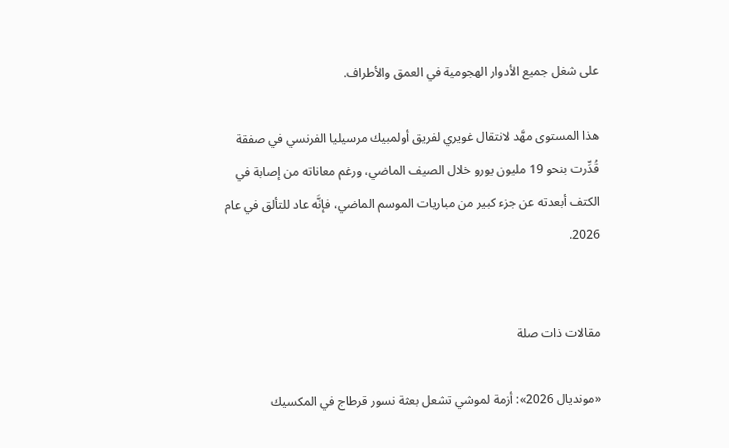على شغل جميع الأدوار الهجومية في العمق والأطراف.

هذا المستوى مهَّد لانتقال غويري لفريق أولمبيك مرسيليا الفرنسي في صفقة قُدِّرت بنحو 19 مليون يورو خلال الصيف الماضي، ورغم معاناته من إصابة في الكتف أبعدته عن جزء كبير من مباريات الموسم الماضي، فإنَّه عاد للتألق في عام 2026.


مقالات ذات صلة

«مونديال 2026»: أزمة لموشي تشعل بعثة نسور قرطاج في المكسيك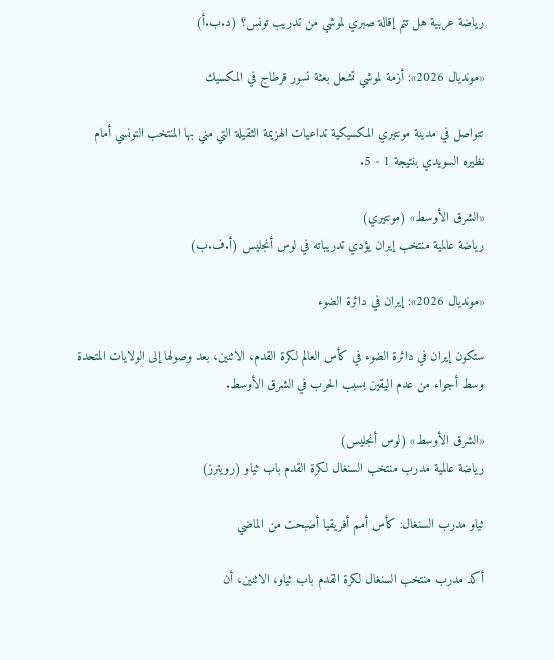رياضة عربية هل تتم إقالة صبري لموشي من تدريب تونس؟ (د.ب.أ)

«مونديال 2026»: أزمة لموشي تشعل بعثة نسور قرطاج في المكسيك

تتواصل في مدينة مونتيري المكسيكية تداعيات الهزيمة الثقيلة التي مني بها المنتخب التونسي أمام نظيره السويدي بنتيجة 1 - 5.

«الشرق الأوسط» (مونتيري)
رياضة عالمية منتخب إيران يؤدي تدريباته في لوس أنجليس (أ.ف.ب)

«مونديال 2026»: إيران في دائرة الضوء

ستكون إيران في دائرة الضوء في كأس العالم لكرة القدم، الاثنين، بعد وصولها إلى الولايات المتحدة وسط أجواء من عدم اليقين بسبب الحرب في الشرق الأوسط.

«الشرق الأوسط» (لوس أنجليس)
رياضة عالمية مدرب منتخب السنغال لكرة القدم باب ثياو (رويترز)

ثياو مدرب السنغال: كأس أمم أفريقيا أصبحت من الماضي

أكد مدرب منتخب السنغال لكرة القدم باب ثياو، الاثنين، أن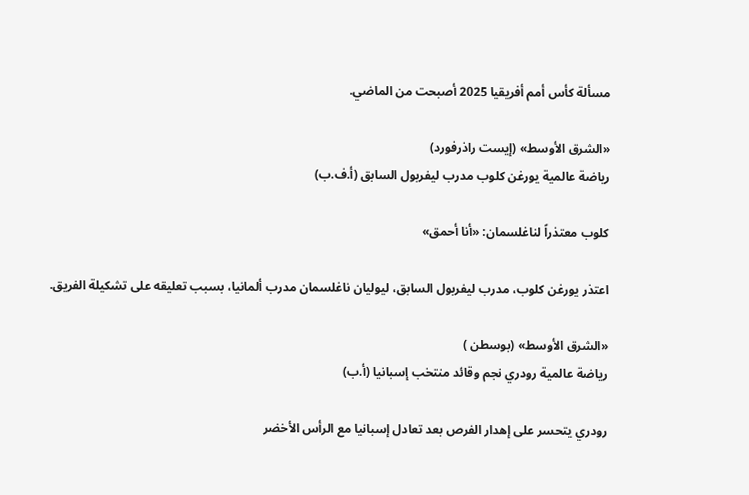مسألة كأس أمم أفريقيا 2025 أصبحت من الماضي.

«الشرق الأوسط» (إيست راذرفورد)
رياضة عالمية يورغن كلوب مدرب ليفربول السابق (أ.ف.ب)

كلوب معتذراً لناغلسمان: «أنا أحمق»

اعتذر يورغن كلوب، مدرب ليفربول السابق، ليوليان ناغلسمان مدرب ألمانيا، بسبب تعليقه على تشكيلة الفريق.

«الشرق الأوسط» (بوسطن )
رياضة عالمية رودري نجم وقائد منتخب إسبانيا (أ.ب)

رودري يتحسر على إهدار الفرص بعد تعادل إسبانيا مع الرأس الأخضر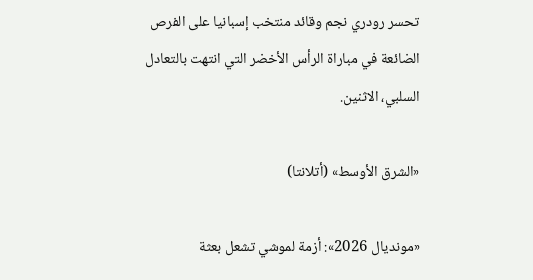تحسر رودري نجم وقائد منتخب إسبانيا على الفرص الضائعة في مباراة الرأس الأخضر التي انتهت بالتعادل السلبي، الاثنين.

«الشرق الأوسط» (أتلانتا)

«مونديال 2026»: أزمة لموشي تشعل بعثة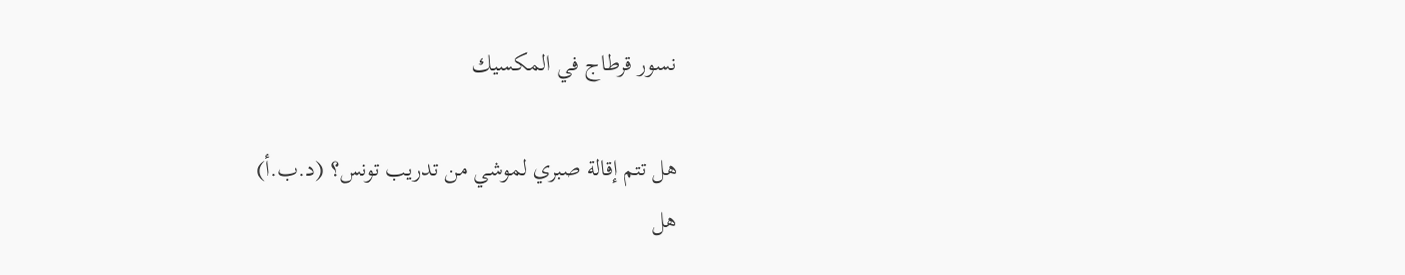نسور قرطاج في المكسيك

هل تتم إقالة صبري لموشي من تدريب تونس؟ (د.ب.أ)
هل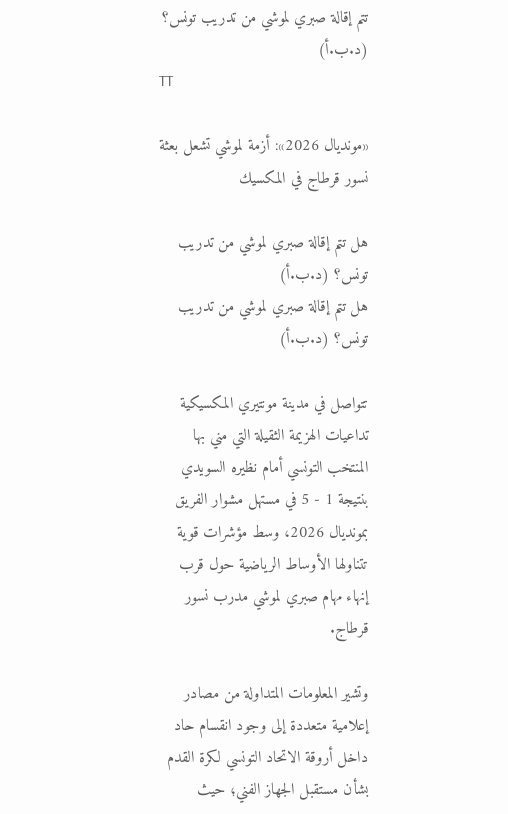تتم إقالة صبري لموشي من تدريب تونس؟ (د.ب.أ)
TT

«مونديال 2026»: أزمة لموشي تشعل بعثة نسور قرطاج في المكسيك

هل تتم إقالة صبري لموشي من تدريب تونس؟ (د.ب.أ)
هل تتم إقالة صبري لموشي من تدريب تونس؟ (د.ب.أ)

تتواصل في مدينة مونتيري المكسيكية تداعيات الهزيمة الثقيلة التي مني بها المنتخب التونسي أمام نظيره السويدي بنتيجة 1 - 5 في مستهل مشوار الفريق بمونديال 2026، وسط مؤشرات قوية تتناولها الأوساط الرياضية حول قرب إنهاء مهام صبري لموشي مدرب نسور قرطاج.

وتشير المعلومات المتداولة من مصادر إعلامية متعددة إلى وجود انقسام حاد داخل أروقة الاتحاد التونسي لكرة القدم بشأن مستقبل الجهاز الفني؛ حيث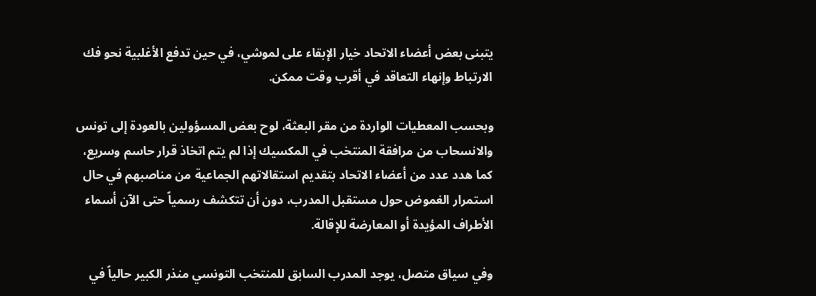يتبنى بعض أعضاء الاتحاد خيار الإبقاء على لموشي، في حين تدفع الأغلبية نحو فك الارتباط وإنهاء التعاقد في أقرب وقت ممكن.

وبحسب المعطيات الواردة من مقر البعثة، لوح بعض المسؤولين بالعودة إلى تونس والانسحاب من مرافقة المنتخب في المكسيك إذا لم يتم اتخاذ قرار حاسم وسريع، كما هدد عدد من أعضاء الاتحاد بتقديم استقالاتهم الجماعية من مناصبهم في حال استمرار الغموض حول مستقبل المدرب، دون أن تتكشف رسمياً حتى الآن أسماء الأطراف المؤيدة أو المعارضة للإقالة.

وفي سياق متصل، يوجد المدرب السابق للمنتخب التونسي منذر الكبير حالياً في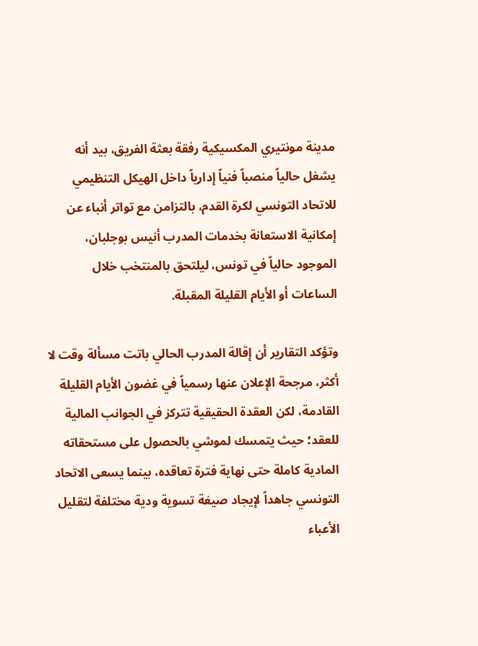مدينة مونتيري المكسيكية رفقة بعثة الفريق، بيد أنه يشغل حالياً منصباً فنياً إدارياً داخل الهيكل التنظيمي للاتحاد التونسي لكرة القدم، بالتزامن مع تواتر أنباء عن إمكانية الاستعانة بخدمات المدرب أنيس بوجلبان، الموجود حالياً في تونس، ليلتحق بالمنتخب خلال الساعات أو الأيام القليلة المقبلة.

وتؤكد التقارير أن إقالة المدرب الحالي باتت مسألة وقت لا أكثر، مرجحة الإعلان عنها رسمياً في غضون الأيام القليلة القادمة، لكن العقدة الحقيقية تتركز في الجوانب المالية للعقد؛ حيث يتمسك لموشي بالحصول على مستحقاته المادية كاملة حتى نهاية فترة تعاقده، بينما يسعى الاتحاد التونسي جاهداً لإيجاد صيغة تسوية ودية مختلفة لتقليل الأعباء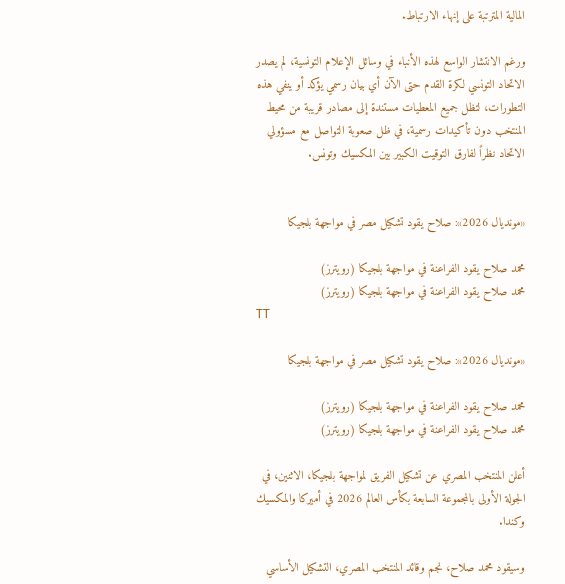المالية المترتبة على إنهاء الارتباط.

ورغم الانتشار الواسع لهذه الأنباء في وسائل الإعلام التونسية، لم يصدر الاتحاد التونسي لكرة القدم حتى الآن أي بيان رسمي يؤكد أو ينفي هذه التطورات، لتظل جميع المعطيات مستندة إلى مصادر قريبة من محيط المنتخب دون تأكيدات رسمية، في ظل صعوبة التواصل مع مسؤولي الاتحاد نظراً لفارق التوقيت الكبير بين المكسيك وتونس.


«مونديال 2026»: صلاح يقود تشكيل مصر في مواجهة بلجيكا

محمد صلاح يقود الفراعنة في مواجهة بلجيكا (رويترز)
محمد صلاح يقود الفراعنة في مواجهة بلجيكا (رويترز)
TT

«مونديال 2026»: صلاح يقود تشكيل مصر في مواجهة بلجيكا

محمد صلاح يقود الفراعنة في مواجهة بلجيكا (رويترز)
محمد صلاح يقود الفراعنة في مواجهة بلجيكا (رويترز)

أعلن المنتخب المصري عن تشكيل الفريق لمواجهة بلجيكا، الاثنين، في الجولة الأولى بالمجموعة السابعة بكأس العالم 2026 في أميركا والمكسيك وكندا.

وسيقود محمد صلاح، نجم وقائد المنتخب المصري، التشكيل الأساسي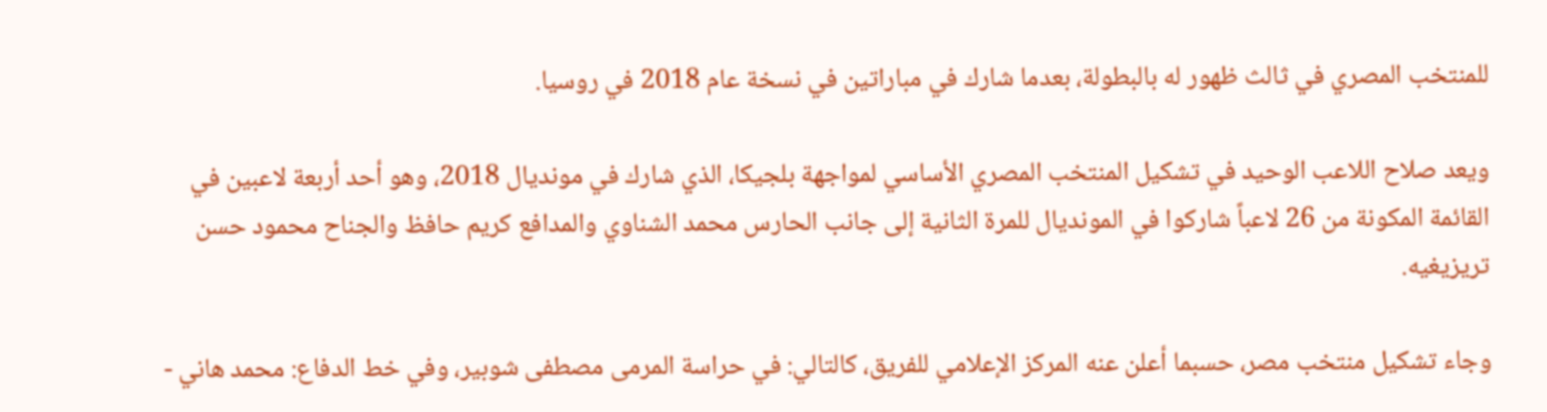للمنتخب المصري في ثالث ظهور له بالبطولة، بعدما شارك في مباراتين في نسخة عام 2018 في روسيا.

ويعد صلاح اللاعب الوحيد في تشكيل المنتخب المصري الأساسي لمواجهة بلجيكا، الذي شارك في مونديال 2018، وهو أحد أربعة لاعبين في القائمة المكونة من 26 لاعباً شاركوا في المونديال للمرة الثانية إلى جانب الحارس محمد الشناوي والمدافع كريم حافظ والجناح محمود حسن تريزيغيه.

وجاء تشكيل منتخب مصر، حسبما أعلن عنه المركز الإعلامي للفريق، كالتالي: في حراسة المرمى مصطفى شوبير، وفي خط الدفاع: محمد هاني -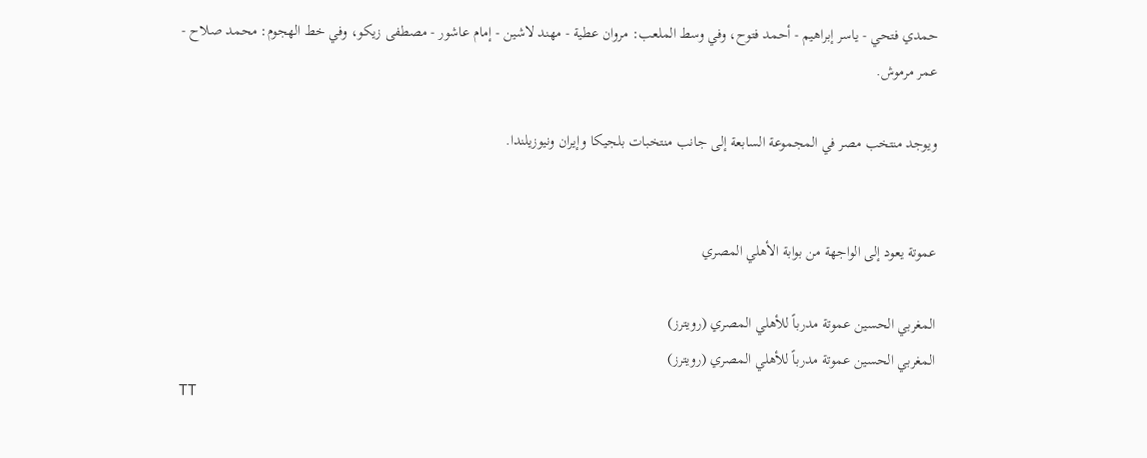حمدي فتحي - ياسر إبراهيم - أحمد فتوح، وفي وسط الملعب: مروان عطية - مهند لاشين - إمام عاشور - مصطفى زيكو، وفي خط الهجوم: محمد صلاح - عمر مرموش.

ويوجد منتخب مصر في المجموعة السابعة إلى جانب منتخبات بلجيكا وإيران ونيوزيلندا.


عموتة يعود إلى الواجهة من بوابة الأهلي المصري

المغربي الحسين عموتة مدرباً للأهلي المصري (رويترز)
المغربي الحسين عموتة مدرباً للأهلي المصري (رويترز)
TT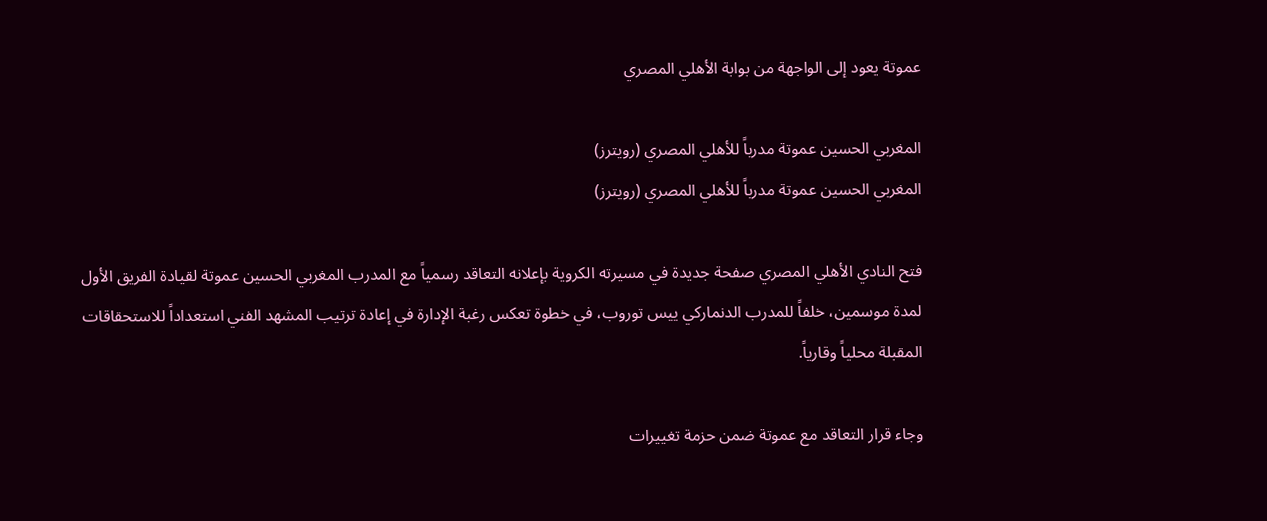عموتة يعود إلى الواجهة من بوابة الأهلي المصري

المغربي الحسين عموتة مدرباً للأهلي المصري (رويترز)
المغربي الحسين عموتة مدرباً للأهلي المصري (رويترز)

فتح النادي الأهلي المصري صفحة جديدة في مسيرته الكروية بإعلانه التعاقد رسمياً مع المدرب المغربي الحسين عموتة لقيادة الفريق الأول لمدة موسمين، خلفاً للمدرب الدنماركي ييس توروب، في خطوة تعكس رغبة الإدارة في إعادة ترتيب المشهد الفني استعداداً للاستحقاقات المقبلة محلياً وقارياً.

وجاء قرار التعاقد مع عموتة ضمن حزمة تغييرات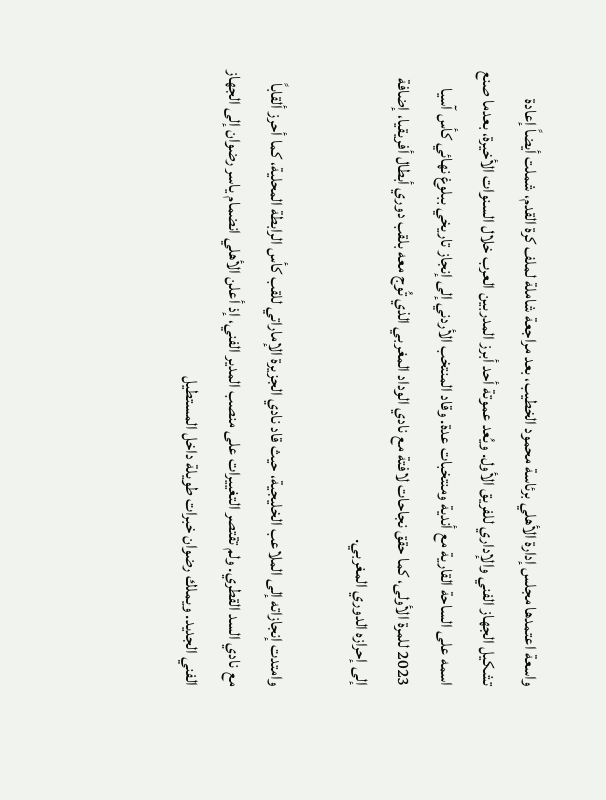واسعة اعتمدها مجلس إدارة الأهلي برئاسة محمود الخطيب، بعد مراجعة شاملة لملف كرة القدم، شملت أيضاً إعادة تشكيل الجهاز الفني والإداري للفريق الأول. ويُعد عموتة أحد أبرز المدربين العرب خلال السنوات الأخيرة، بعدما صنع اسمه على الساحة القارية مع أندية ومنتخبات عدة. وقاد المنتخب الأردني إلى إنجاز تاريخي ببلوغ نهائي كأس آسيا 2023 للمرة الأولى، كما حقق نجاحات لافتة مع نادي الوداد المغربي الذي تُوج معه بلقب دوري أبطال أفريقيا، إضافة إلى إحرازه الدوري المغربي.

وامتدت إنجازاته إلى الملاعب الخليجية، حيث قاد نادي الجزيرة الإماراتي للقب كأس الرابطة المحلية، كما أحرز ألقاباً مع نادي السد القطري. ولم تقتصر التغييرات على منصب المدير الفني، إذ أعلن الأهلي انضمام ياسر رضوان إلى الجهاز الفني الجديد. ويملك رضوان خبرات طويلة داخل المستطيل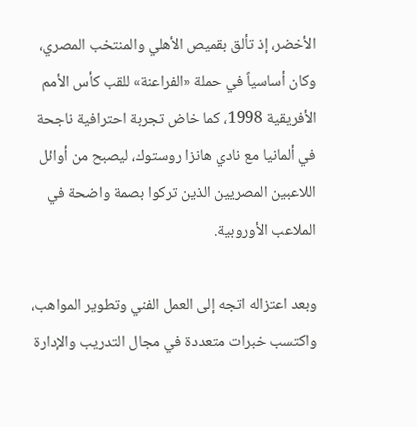الأخضر، إذ تألق بقميص الأهلي والمنتخب المصري، وكان أساسياً في حملة «الفراعنة» للقب كأس الأمم الأفريقية 1998، كما خاض تجربة احترافية ناجحة في ألمانيا مع نادي هانزا روستوك، ليصبح من أوائل اللاعبين المصريين الذين تركوا بصمة واضحة في الملاعب الأوروبية.

وبعد اعتزاله اتجه إلى العمل الفني وتطوير المواهب، واكتسب خبرات متعددة في مجال التدريب والإدارة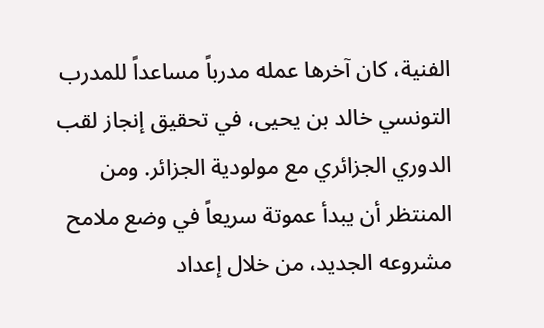الفنية، كان آخرها عمله مدرباً مساعداً للمدرب التونسي خالد بن يحيى، في تحقيق إنجاز لقب الدوري الجزائري مع مولودية الجزائر. ومن المنتظر أن يبدأ عموتة سريعاً في وضع ملامح مشروعه الجديد، من خلال إعداد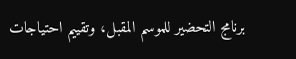برنامج التحضير للموسم المقبل، وتقييم احتياجات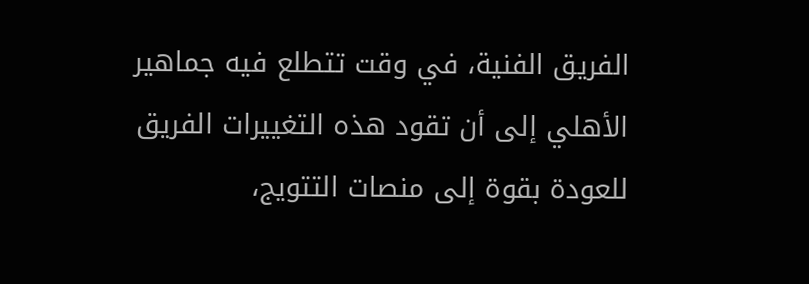الفريق الفنية، في وقت تتطلع فيه جماهير الأهلي إلى أن تقود هذه التغييرات الفريق للعودة بقوة إلى منصات التتويج،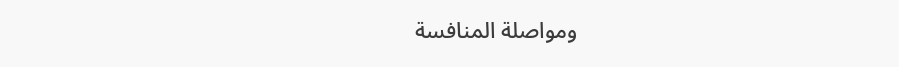ومواصلة المنافسة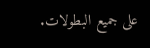على جميع البطولات.